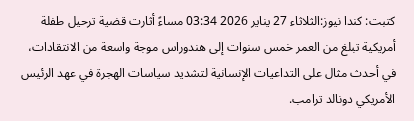كتبت: كندا نيوز:الثلاثاء 27 يناير 2026 03:34 مساءً أثارت قضية ترحيل طفلة أمريكية تبلغ من العمر خمس سنوات إلى هندوراس موجة واسعة من الانتقادات، في أحدث مثال على التداعيات الإنسانية لتشديد سياسات الهجرة في عهد الرئيس الأمريكي دونالد ترامب.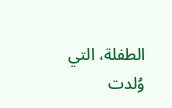الطفلة، التي وُلدت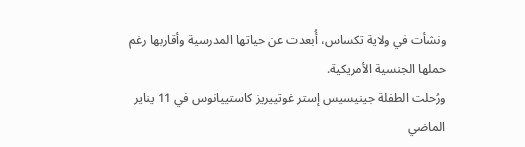ونشأت في ولاية تكساس، أُبعدت عن حياتها المدرسية وأقاربها رغم حملها الجنسية الأمريكية.
ورُحلت الطفلة جينيسيس إستر غوتييريز كاستييانوس في 11 يناير الماضي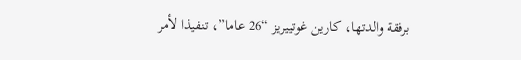برفقة والدتها، كارين غوتييريز “26 عاما”، تنفيذا لأمر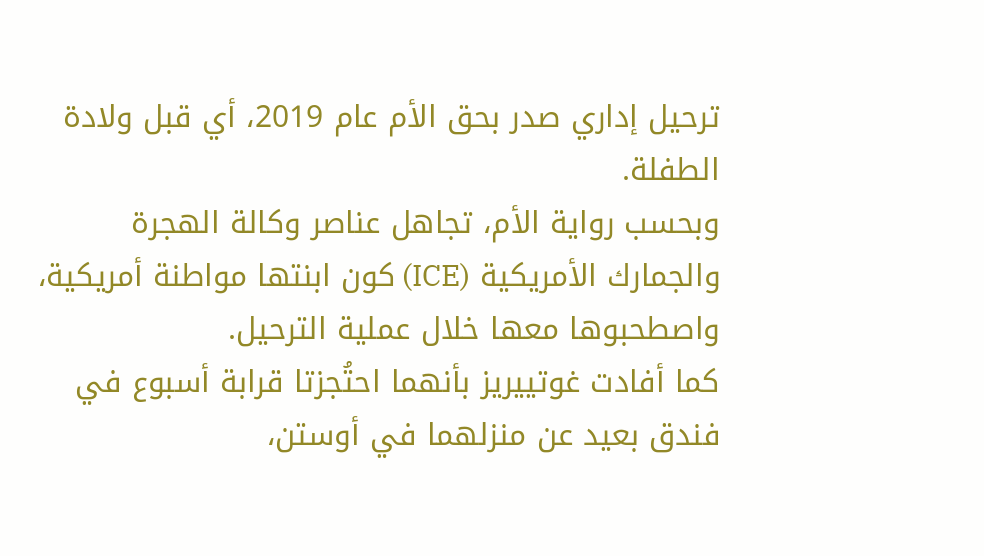ترحيل إداري صدر بحق الأم عام 2019، أي قبل ولادة الطفلة.
وبحسب رواية الأم، تجاهل عناصر وكالة الهجرة والجمارك الأمريكية (ICE) كون ابنتها مواطنة أمريكية، واصطحبوها معها خلال عملية الترحيل.
كما أفادت غوتييريز بأنهما احتُجزتا قرابة أسبوع في فندق بعيد عن منزلهما في أوستن،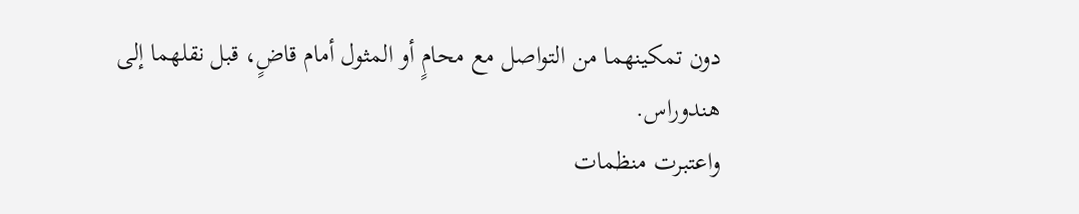دون تمكينهما من التواصل مع محامٍ أو المثول أمام قاضٍ، قبل نقلهما إلى هندوراس.
واعتبرت منظمات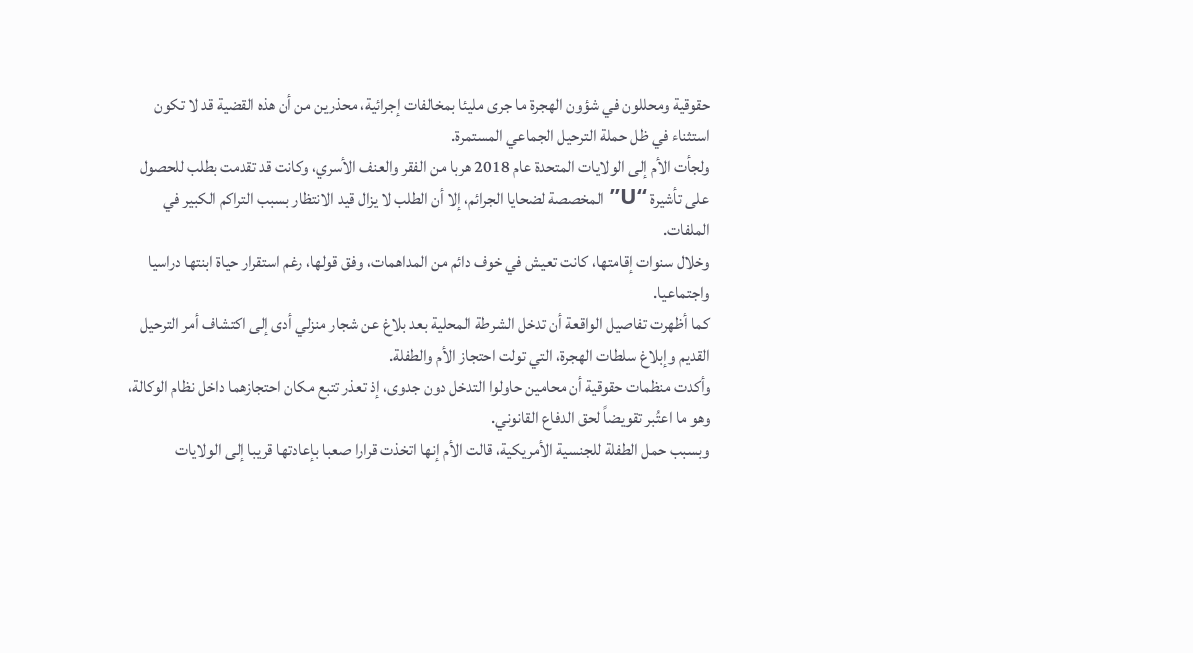حقوقية ومحللون في شؤون الهجرة ما جرى مليئا بمخالفات إجرائية، محذرين من أن هذه القضية قد لا تكون استثناء في ظل حملة الترحيل الجماعي المستمرة.
ولجأت الأم إلى الولايات المتحدة عام 2018 هربا من الفقر والعنف الأسري، وكانت قد تقدمت بطلب للحصول على تأشيرة “U” المخصصة لضحايا الجرائم، إلا أن الطلب لا يزال قيد الانتظار بسبب التراكم الكبير في الملفات.
وخلال سنوات إقامتها، كانت تعيش في خوف دائم من المداهمات، وفق قولها، رغم استقرار حياة ابنتها دراسيا واجتماعيا.
كما أظهرت تفاصيل الواقعة أن تدخل الشرطة المحلية بعد بلاغ عن شجار منزلي أدى إلى اكتشاف أمر الترحيل القديم وإبلاغ سلطات الهجرة، التي تولت احتجاز الأم والطفلة.
وأكدت منظمات حقوقية أن محامين حاولوا التدخل دون جدوى، إذ تعذر تتبع مكان احتجازهما داخل نظام الوكالة، وهو ما اعتُبر تقويضاً لحق الدفاع القانوني.
وبسبب حمل الطفلة للجنسية الأمريكية، قالت الأم إنها اتخذت قرارا صعبا بإعادتها قريبا إلى الولايات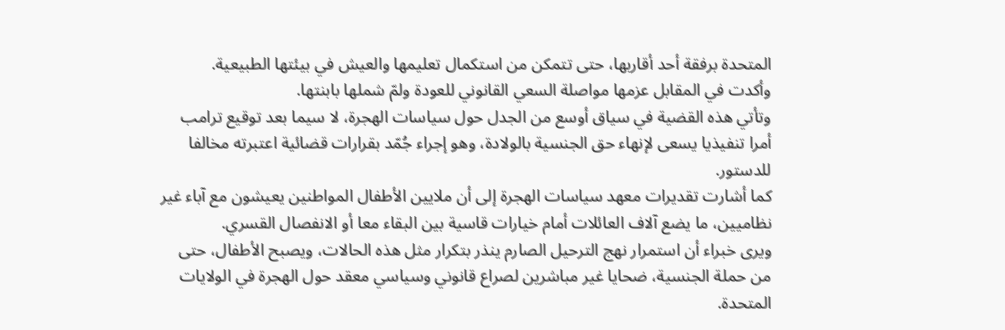المتحدة برفقة أحد أقاربها، حتى تتمكن من استكمال تعليمها والعيش في بيئتها الطبيعية.
وأكدت في المقابل عزمها مواصلة السعي القانوني للعودة ولمّ شملها بابنتها.
وتأتي هذه القضية في سياق أوسع من الجدل حول سياسات الهجرة، لا سيما بعد توقيع ترامب أمرا تنفيذيا يسعى لإنهاء حق الجنسية بالولادة، وهو إجراء جُمّد بقرارات قضائية اعتبرته مخالفا للدستور.
كما أشارت تقديرات معهد سياسات الهجرة إلى أن ملايين الأطفال المواطنين يعيشون مع آباء غير نظاميين، ما يضع آلاف العائلات أمام خيارات قاسية بين البقاء معا أو الانفصال القسري.
ويرى خبراء أن استمرار نهج الترحيل الصارم ينذر بتكرار مثل هذه الحالات، ويصبح الأطفال، حتى من حملة الجنسية، ضحايا غير مباشرين لصراع قانوني وسياسي معقد حول الهجرة في الولايات المتحدة.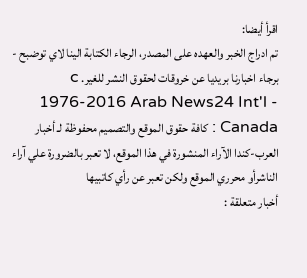اقرأ أيضا:
تم ادراج الخبر والعهده على المصدر، الرجاء الكتابة الينا لاي توضبح - برجاء اخبارنا بريديا عن خروقات لحقوق النشر للغير. c 1976-2016 Arab News24 Int'l - Canada : كافة حقوق الموقع والتصميم محفوظة لـ أخبار العرب-كندا الآراء المنشورة في هذا الموقع، لا تعبر بالضرورة علي آراء الناشرأو محرري الموقع ولكن تعبر عن رأي كاتبيها
أخبار متعلقة :